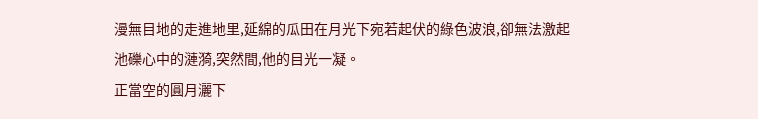漫無目地的走進地里,延綿的瓜田在月光下宛若起伏的綠色波浪,卻無法激起池礫心中的漣漪,突然間,他的目光一凝。
正當空的圓月灑下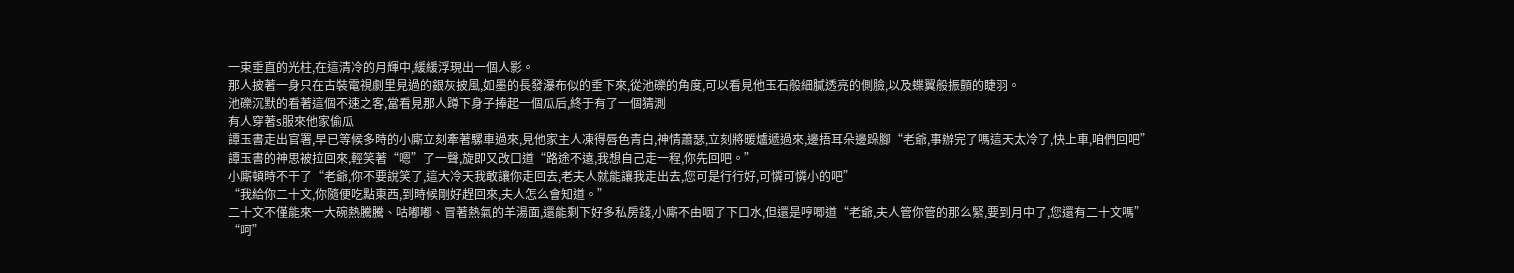一束垂直的光柱,在這清冷的月輝中,緩緩浮現出一個人影。
那人披著一身只在古裝電視劇里見過的銀灰披風,如墨的長發瀑布似的垂下來,從池礫的角度,可以看見他玉石般細膩透亮的側臉,以及蝶翼般振顫的睫羽。
池礫沉默的看著這個不速之客,當看見那人蹲下身子捧起一個瓜后,終于有了一個猜測
有人穿著s服來他家偷瓜
譚玉書走出官署,早已等候多時的小廝立刻牽著騾車過來,見他家主人凍得唇色青白,神情蕭瑟,立刻將暖爐遞過來,邊捂耳朵邊跺腳“老爺,事辦完了嗎這天太冷了,快上車,咱們回吧”
譚玉書的神思被拉回來,輕笑著“嗯”了一聲,旋即又改口道“路途不遠,我想自己走一程,你先回吧。”
小廝頓時不干了“老爺,你不要說笑了,這大冷天我敢讓你走回去,老夫人就能讓我走出去,您可是行行好,可憐可憐小的吧”
“我給你二十文,你隨便吃點東西,到時候剛好趕回來,夫人怎么會知道。”
二十文不僅能來一大碗熱騰騰、咕嘟嘟、冒著熱氣的羊湯面,還能剩下好多私房錢,小廝不由咽了下口水,但還是哼唧道“老爺,夫人管你管的那么緊,要到月中了,您還有二十文嗎”
“呵”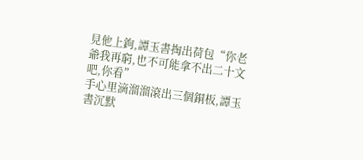見他上鉤,譚玉書掏出荷包“你老爺我再窮,也不可能拿不出二十文吧,你看”
手心里滴溜溜滾出三個銅板,譚玉書沉默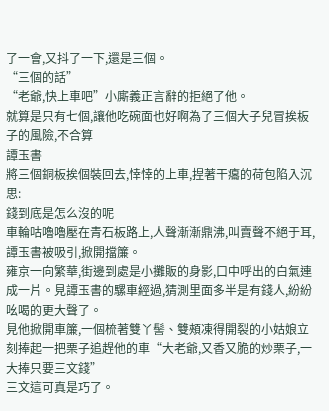了一會,又抖了一下,還是三個。
“三個的話”
“老爺,快上車吧”小廝義正言辭的拒絕了他。
就算是只有七個,讓他吃碗面也好啊為了三個大子兒冒挨板子的風險,不合算
譚玉書
將三個銅板挨個裝回去,悻悻的上車,捏著干癟的荷包陷入沉思:
錢到底是怎么沒的呢
車輪咕嚕嚕壓在青石板路上,人聲漸漸鼎沸,叫賣聲不絕于耳,譚玉書被吸引,掀開擋簾。
雍京一向繁華,街邊到處是小攤販的身影,口中呼出的白氣連成一片。見譚玉書的騾車經過,猜測里面多半是有錢人,紛紛吆喝的更大聲了。
見他掀開車簾,一個梳著雙丫髻、雙頰凍得開裂的小姑娘立刻捧起一把栗子追趕他的車“大老爺,又香又脆的炒栗子,一大捧只要三文錢”
三文這可真是巧了。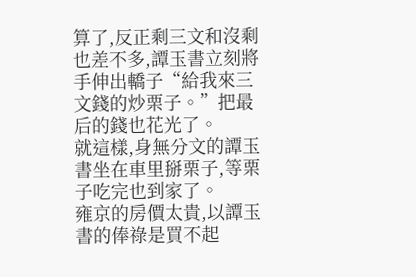算了,反正剩三文和沒剩也差不多,譚玉書立刻將手伸出轎子“給我來三文錢的炒栗子。”把最后的錢也花光了。
就這樣,身無分文的譚玉書坐在車里掰栗子,等栗子吃完也到家了。
雍京的房價太貴,以譚玉書的俸祿是買不起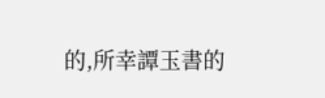的,所幸譚玉書的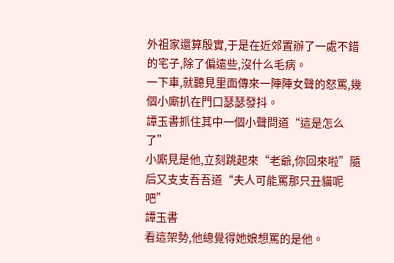外祖家還算殷實,于是在近郊置辦了一處不錯的宅子,除了偏遠些,沒什么毛病。
一下車,就聽見里面傳來一陣陣女聲的怒罵,幾個小廝扒在門口瑟瑟發抖。
譚玉書抓住其中一個小聲問道“這是怎么了”
小廝見是他,立刻跳起來“老爺,你回來啦”隨后又支支吾吾道“夫人可能罵那只丑貓呢吧”
譚玉書
看這架勢,他總覺得她娘想罵的是他。